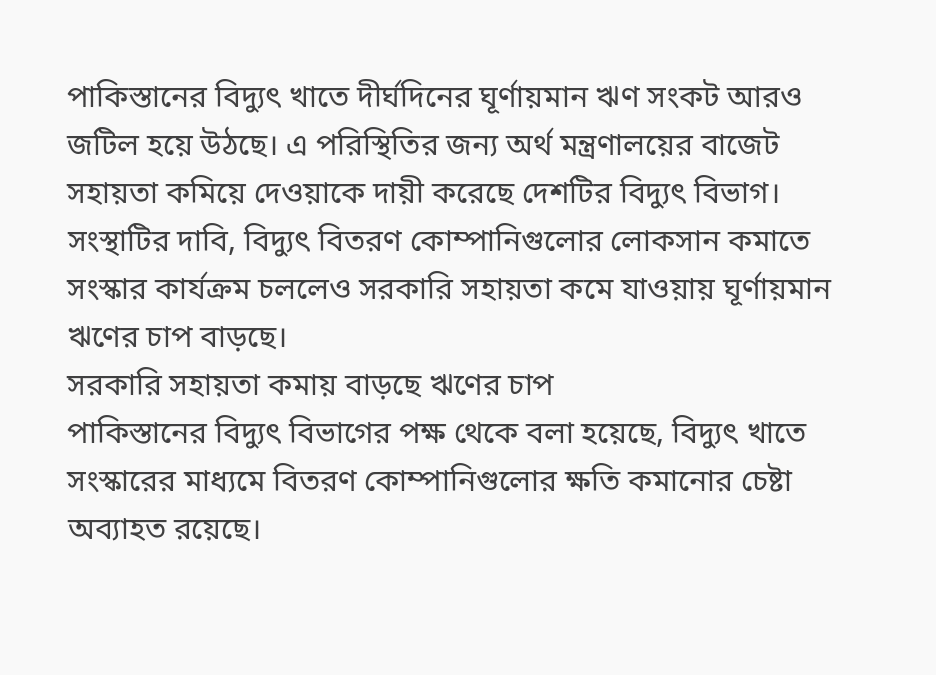পাকিস্তানের বিদ্যুৎ খাতে দীর্ঘদিনের ঘূর্ণায়মান ঋণ সংকট আরও জটিল হয়ে উঠছে। এ পরিস্থিতির জন্য অর্থ মন্ত্রণালয়ের বাজেট সহায়তা কমিয়ে দেওয়াকে দায়ী করেছে দেশটির বিদ্যুৎ বিভাগ। সংস্থাটির দাবি, বিদ্যুৎ বিতরণ কোম্পানিগুলোর লোকসান কমাতে সংস্কার কার্যক্রম চললেও সরকারি সহায়তা কমে যাওয়ায় ঘূর্ণায়মান ঋণের চাপ বাড়ছে।
সরকারি সহায়তা কমায় বাড়ছে ঋণের চাপ
পাকিস্তানের বিদ্যুৎ বিভাগের পক্ষ থেকে বলা হয়েছে, বিদ্যুৎ খাতে সংস্কারের মাধ্যমে বিতরণ কোম্পানিগুলোর ক্ষতি কমানোর চেষ্টা অব্যাহত রয়েছে।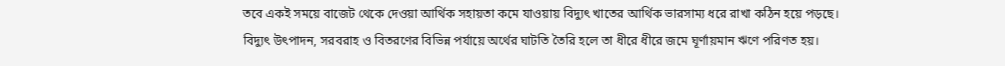তবে একই সময়ে বাজেট থেকে দেওয়া আর্থিক সহায়তা কমে যাওয়ায় বিদ্যুৎ খাতের আর্থিক ভারসাম্য ধরে রাখা কঠিন হয়ে পড়ছে।
বিদ্যুৎ উৎপাদন, সরবরাহ ও বিতরণের বিভিন্ন পর্যায়ে অর্থের ঘাটতি তৈরি হলে তা ধীরে ধীরে জমে ঘূর্ণায়মান ঋণে পরিণত হয়।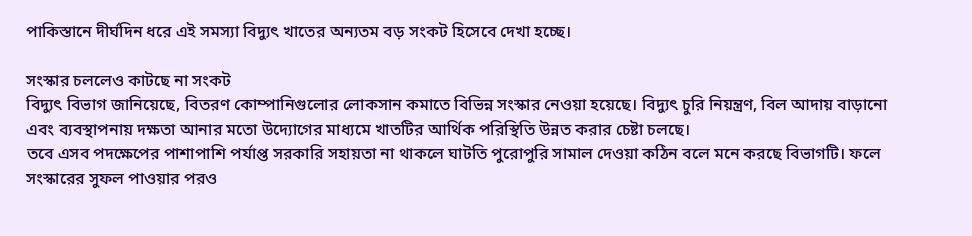পাকিস্তানে দীর্ঘদিন ধরে এই সমস্যা বিদ্যুৎ খাতের অন্যতম বড় সংকট হিসেবে দেখা হচ্ছে।

সংস্কার চললেও কাটছে না সংকট
বিদ্যুৎ বিভাগ জানিয়েছে, বিতরণ কোম্পানিগুলোর লোকসান কমাতে বিভিন্ন সংস্কার নেওয়া হয়েছে। বিদ্যুৎ চুরি নিয়ন্ত্রণ, বিল আদায় বাড়ানো এবং ব্যবস্থাপনায় দক্ষতা আনার মতো উদ্যোগের মাধ্যমে খাতটির আর্থিক পরিস্থিতি উন্নত করার চেষ্টা চলছে।
তবে এসব পদক্ষেপের পাশাপাশি পর্যাপ্ত সরকারি সহায়তা না থাকলে ঘাটতি পুরোপুরি সামাল দেওয়া কঠিন বলে মনে করছে বিভাগটি। ফলে সংস্কারের সুফল পাওয়ার পরও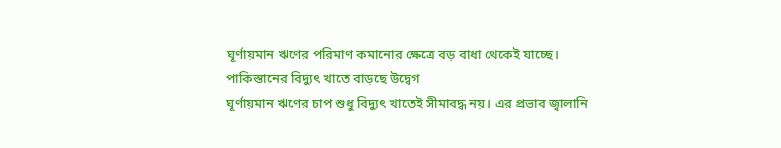ঘূর্ণায়মান ঋণের পরিমাণ কমানোর ক্ষেত্রে বড় বাধা থেকেই যাচ্ছে।
পাকিস্তানের বিদ্যুৎ খাতে বাড়ছে উদ্বেগ
ঘূর্ণায়মান ঋণের চাপ শুধু বিদ্যুৎ খাতেই সীমাবদ্ধ নয়। এর প্রভাব জ্বালানি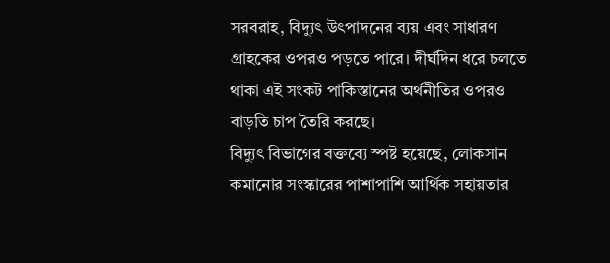সরবরাহ, বিদ্যুৎ উৎপাদনের ব্যয় এবং সাধারণ গ্রাহকের ওপরও পড়তে পারে। দীর্ঘদিন ধরে চলতে থাকা এই সংকট পাকিস্তানের অর্থনীতির ওপরও বাড়তি চাপ তৈরি করছে।
বিদ্যুৎ বিভাগের বক্তব্যে স্পষ্ট হয়েছে, লোকসান কমানোর সংস্কারের পাশাপাশি আর্থিক সহায়তার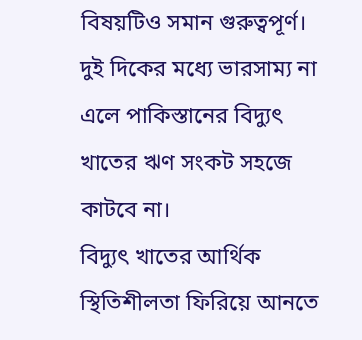বিষয়টিও সমান গুরুত্বপূর্ণ। দুই দিকের মধ্যে ভারসাম্য না এলে পাকিস্তানের বিদ্যুৎ খাতের ঋণ সংকট সহজে কাটবে না।
বিদ্যুৎ খাতের আর্থিক স্থিতিশীলতা ফিরিয়ে আনতে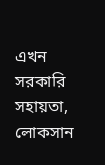এখন সরকারি সহায়তা, লোকসান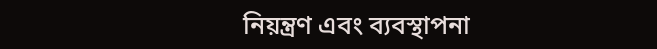নিয়ন্ত্রণ এবং ব্যবস্থাপনা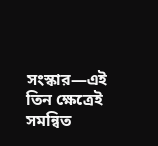সংস্কার—এই তিন ক্ষেত্রেই সমন্বিত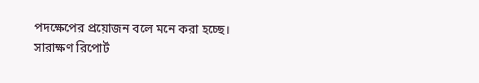পদক্ষেপের প্রয়োজন বলে মনে করা হচ্ছে।
সারাক্ষণ রিপোর্ট